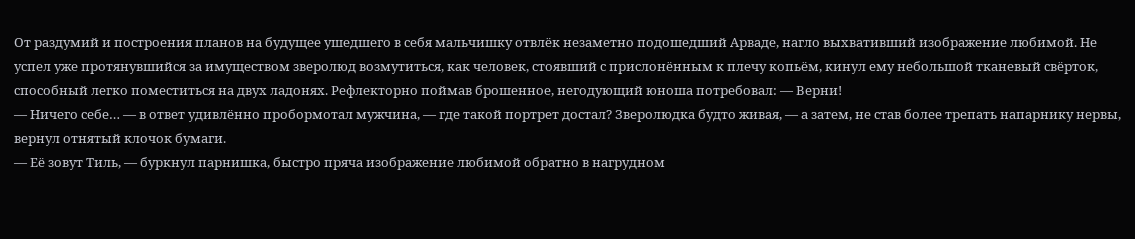От раздумий и построения планов на будущее ушедшего в себя мальчишку отвлёк незаметно подошедший Арваде, нагло выхвативший изображение любимой. Не успел уже протянувшийся за имуществом зверолюд возмутиться, как человек, стоявший с прислонённым к плечу копьём, кинул ему небольшой тканевый свёрток, способный легко поместиться на двух ладонях. Рефлекторно поймав брошенное, негодующий юноша потребовал: — Верни!
— Ничего себе… — в ответ удивлённо пробормотал мужчина, — где такой портрет достал? Зверолюдка будто живая, — а затем, не став более трепать напарнику нервы, вернул отнятый клочок бумаги.
— Её зовут Тиль, — буркнул парнишка, быстро пряча изображение любимой обратно в нагрудном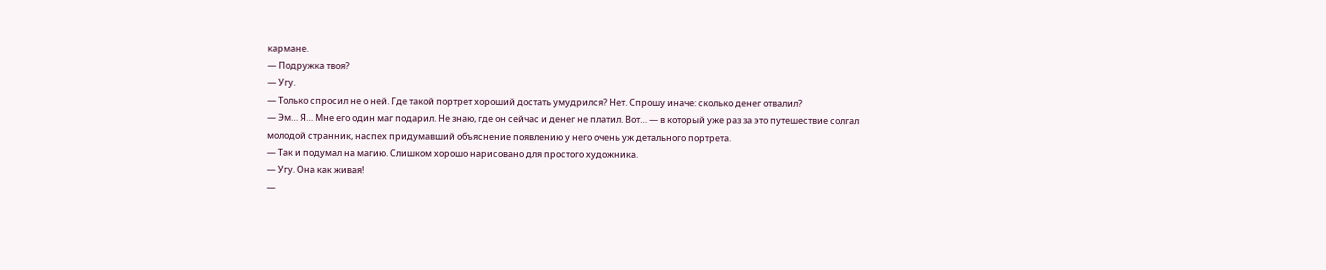кармане.
— Подружка твоя?
— Угу.
— Только спросил не о ней. Где такой портрет хороший достать умудрился? Нет. Спрошу иначе: сколько денег отвалил?
— Эм… Я… Мне его один маг подарил. Не знаю, где он сейчас и денег не платил. Вот… — в который уже раз за это путешествие солгал молодой странник, наспех придумавший объяснение появлению у него очень уж детального портрета.
— Так и подумал на магию. Слишком хорошо нарисовано для простого художника.
— Угу. Она как живая!
—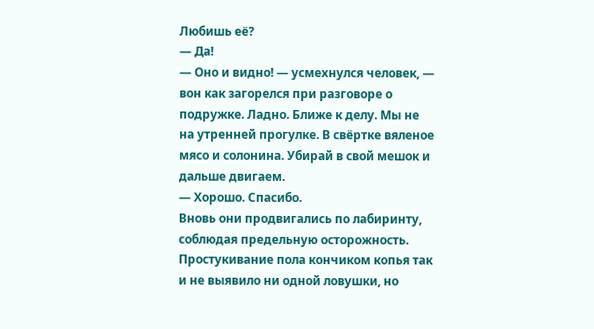Любишь её?
— Да!
— Оно и видно! — усмехнулся человек, — вон как загорелся при разговоре о подружке. Ладно. Ближе к делу. Мы не на утренней прогулке. В свёртке вяленое мясо и солонина. Убирай в свой мешок и дальше двигаем.
— Хорошо. Спасибо.
Вновь они продвигались по лабиринту, соблюдая предельную осторожность. Простукивание пола кончиком копья так и не выявило ни одной ловушки, но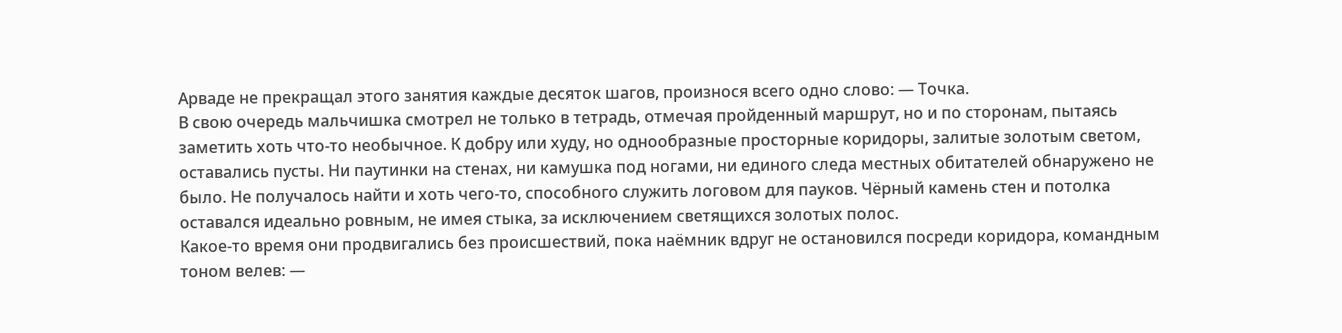Арваде не прекращал этого занятия каждые десяток шагов, произнося всего одно слово: — Точка.
В свою очередь мальчишка смотрел не только в тетрадь, отмечая пройденный маршрут, но и по сторонам, пытаясь заметить хоть что-то необычное. К добру или худу, но однообразные просторные коридоры, залитые золотым светом, оставались пусты. Ни паутинки на стенах, ни камушка под ногами, ни единого следа местных обитателей обнаружено не было. Не получалось найти и хоть чего-то, способного служить логовом для пауков. Чёрный камень стен и потолка оставался идеально ровным, не имея стыка, за исключением светящихся золотых полос.
Какое-то время они продвигались без происшествий, пока наёмник вдруг не остановился посреди коридора, командным тоном велев: —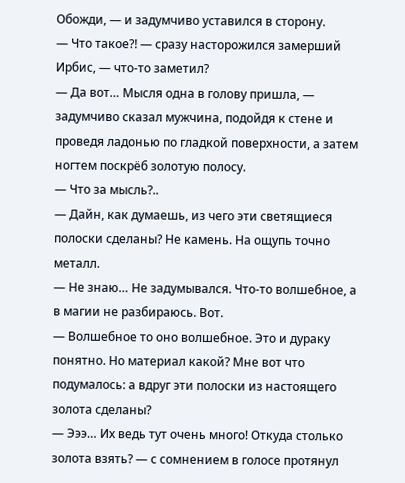Обожди, — и задумчиво уставился в сторону.
— Что такое⁈ — сразу насторожился замерший Ирбис, — что-то заметил?
— Да вот… Мысля одна в голову пришла, — задумчиво сказал мужчина, подойдя к стене и проведя ладонью по гладкой поверхности, а затем ногтем поскрёб золотую полосу.
— Что за мысль?..
— Дайн, как думаешь, из чего эти светящиеся полоски сделаны? Не камень. На ощупь точно металл.
— Не знаю… Не задумывался. Что-то волшебное, а в магии не разбираюсь. Вот.
— Волшебное то оно волшебное. Это и дураку понятно. Но материал какой? Мне вот что подумалось: а вдруг эти полоски из настоящего золота сделаны?
— Эээ… Их ведь тут очень много! Откуда столько золота взять? — с сомнением в голосе протянул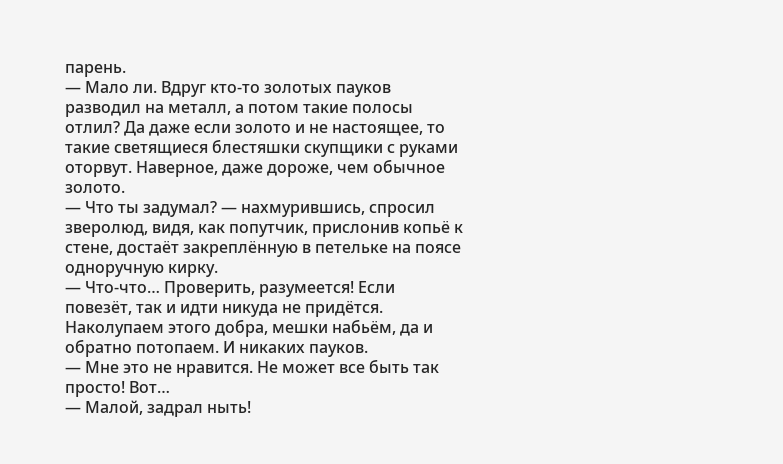парень.
— Мало ли. Вдруг кто-то золотых пауков разводил на металл, а потом такие полосы отлил? Да даже если золото и не настоящее, то такие светящиеся блестяшки скупщики с руками оторвут. Наверное, даже дороже, чем обычное золото.
— Что ты задумал? — нахмурившись, спросил зверолюд, видя, как попутчик, прислонив копьё к стене, достаёт закреплённую в петельке на поясе одноручную кирку.
— Что-что… Проверить, разумеется! Если повезёт, так и идти никуда не придётся. Наколупаем этого добра, мешки набьём, да и обратно потопаем. И никаких пауков.
— Мне это не нравится. Не может все быть так просто! Вот…
— Малой, задрал ныть!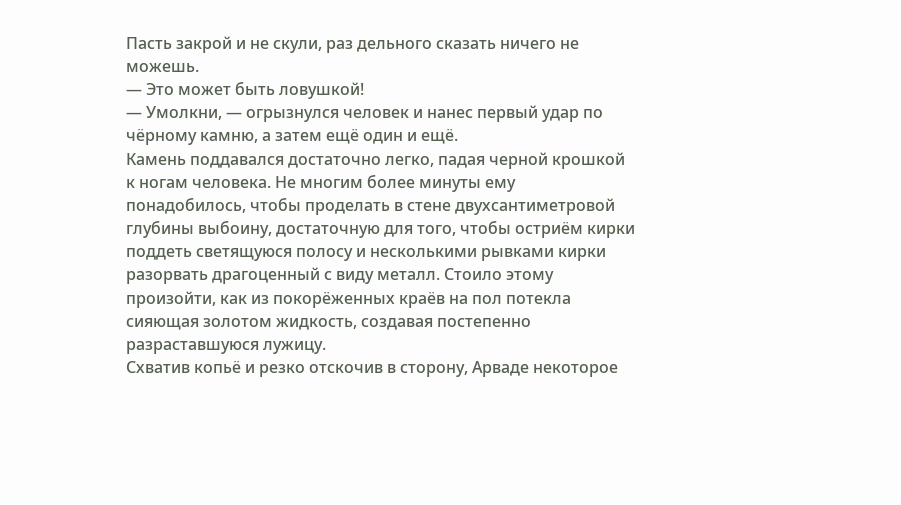Пасть закрой и не скули, раз дельного сказать ничего не можешь.
— Это может быть ловушкой!
— Умолкни, — огрызнулся человек и нанес первый удар по чёрному камню, а затем ещё один и ещё.
Камень поддавался достаточно легко, падая черной крошкой к ногам человека. Не многим более минуты ему понадобилось, чтобы проделать в стене двухсантиметровой глубины выбоину, достаточную для того, чтобы остриём кирки поддеть светящуюся полосу и несколькими рывками кирки разорвать драгоценный с виду металл. Стоило этому произойти, как из покорёженных краёв на пол потекла сияющая золотом жидкость, создавая постепенно разраставшуюся лужицу.
Схватив копьё и резко отскочив в сторону, Арваде некоторое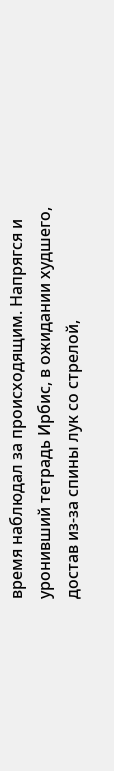время наблюдал за происходящим. Напрягся и уронивший тетрадь Ирбис, в ожидании худшего, достав из-за спины лук со стрелой,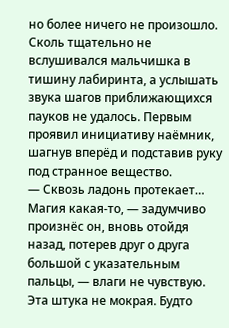но более ничего не произошло. Сколь тщательно не вслушивался мальчишка в тишину лабиринта, а услышать звука шагов приближающихся пауков не удалось. Первым проявил инициативу наёмник, шагнув вперёд и подставив руку под странное вещество.
— Сквозь ладонь протекает… Магия какая-то, — задумчиво произнёс он, вновь отойдя назад, потерев друг о друга большой с указательным пальцы, — влаги не чувствую. Эта штука не мокрая. Будто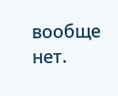вообще нет.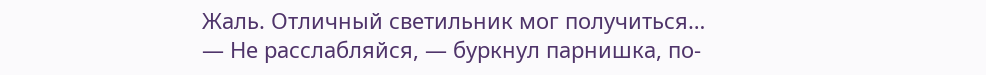Жаль. Отличный светильник мог получиться…
— Не расслабляйся, — буркнул парнишка, по-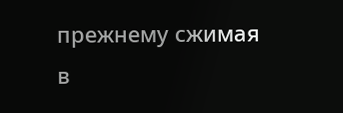прежнему сжимая в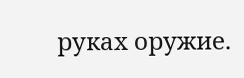руках оружие.